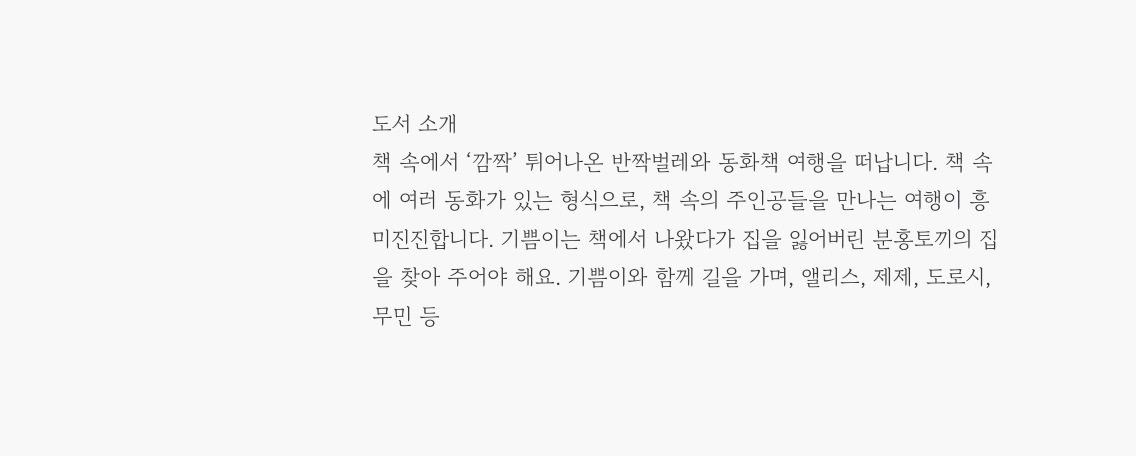도서 소개
책 속에서 ‘깜짝’ 튀어나온 반짝벌레와 동화책 여행을 떠납니다. 책 속에 여러 동화가 있는 형식으로, 책 속의 주인공들을 만나는 여행이 흥미진진합니다. 기쁨이는 책에서 나왔다가 집을 잃어버린 분홍토끼의 집을 찾아 주어야 해요. 기쁨이와 함께 길을 가며, 앨리스, 제제, 도로시, 무민 등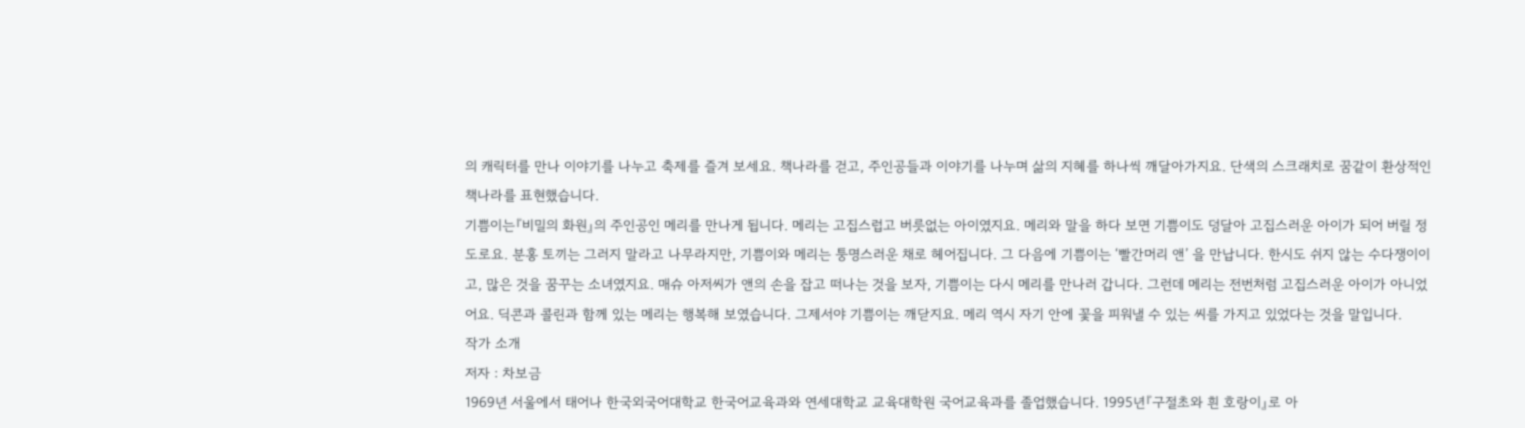의 캐릭터를 만나 이야기를 나누고 축제를 즐겨 보세요. 책나라를 걷고, 주인공들과 이야기를 나누며 삶의 지혜를 하나씩 깨달아가지요. 단색의 스크래치로 꿈같이 환상적인 책나라를 표현했습니다.
기쁨이는『비밀의 화원』의 주인공인 메리를 만나게 됩니다. 메리는 고집스럽고 버릇없는 아이였지요. 메리와 말을 하다 보면 기쁨이도 덩달아 고집스러운 아이가 되어 버릴 정도로요. 분홍 토끼는 그러지 말라고 나무라지만, 기쁨이와 메리는 퉁명스러운 채로 헤어집니다. 그 다음에 기쁨이는 ‘빨간머리 앤’ 을 만납니다. 한시도 쉬지 않는 수다쟁이이고, 많은 것을 꿈꾸는 소녀였지요. 매슈 아저씨가 앤의 손을 잡고 떠나는 것을 보자, 기쁨이는 다시 메리를 만나러 갑니다. 그런데 메리는 전번처럼 고집스러운 아이가 아니었어요. 딕콘과 콜린과 함께 있는 메리는 행복해 보였습니다. 그제서야 기쁨이는 깨닫지요. 메리 역시 자기 안에 꽃을 피워낼 수 있는 씨를 가지고 있었다는 것을 말입니다.
작가 소개
저자 : 차보금
1969년 서울에서 태어나 한국외국어대학교 한국어교육과와 연세대학교 교육대학원 국어교육과를 졸업했습니다. 1995년『구절초와 흰 호랑이』로 아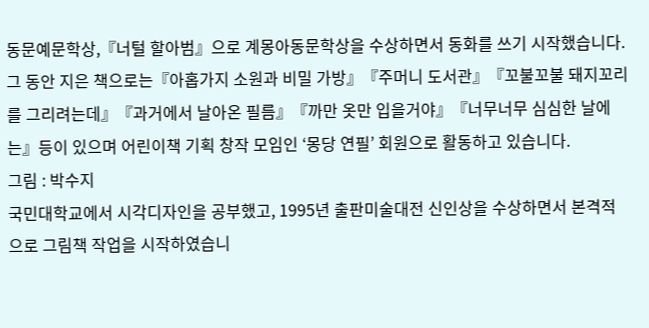동문예문학상,『너털 할아범』으로 계몽아동문학상을 수상하면서 동화를 쓰기 시작했습니다.
그 동안 지은 책으로는『아홉가지 소원과 비밀 가방』『주머니 도서관』『꼬불꼬불 돼지꼬리를 그리려는데』『과거에서 날아온 필름』『까만 옷만 입을거야』『너무너무 심심한 날에는』등이 있으며 어린이책 기획 창작 모임인 ‘몽당 연필’ 회원으로 활동하고 있습니다.
그림 : 박수지
국민대학교에서 시각디자인을 공부했고, 1995년 출판미술대전 신인상을 수상하면서 본격적으로 그림책 작업을 시작하였습니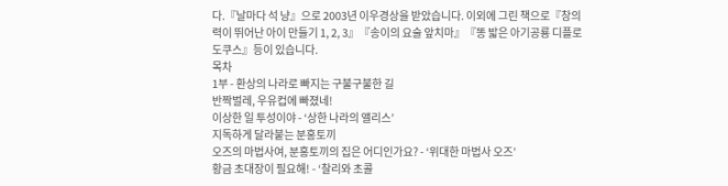다.『날마다 석 냥』으로 2003년 이우경상을 받았습니다. 이외에 그린 책으로『창의력이 뛰어난 아이 만들기 1, 2, 3』『송이의 요술 앞치마』『똥 밟은 아기공룡 디플로도쿠스』등이 있습니다.
목차
1부 - 환상의 나라로 빠지는 구불구불한 길
반짝벌레, 우유컵에 빠졌네!
이상한 일 투성이야 - ‘상한 나라의 앨리스’
지독하게 달라붙는 분홍토끼
오즈의 마법사여, 분홍토끼의 집은 어디인가요? - ‘위대한 마법사 오즈’
황금 초대장이 필요해! - ‘찰리와 초콜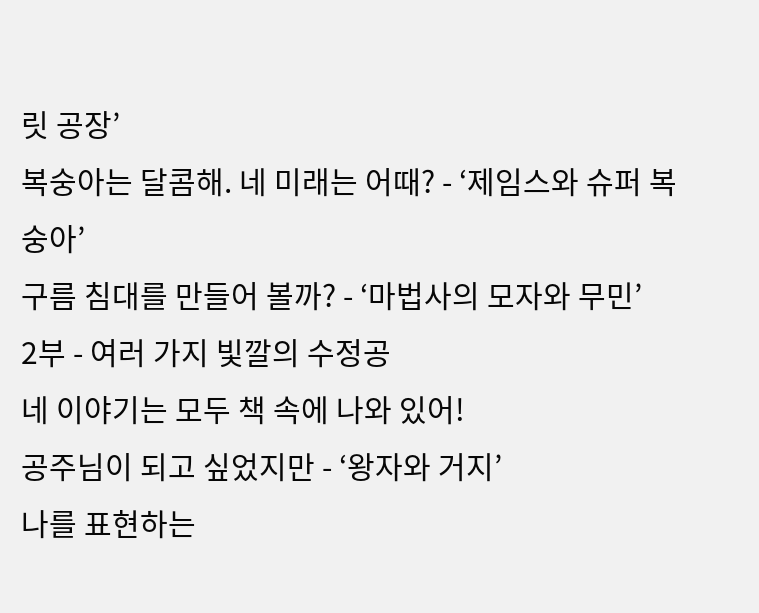릿 공장’
복숭아는 달콤해. 네 미래는 어때? - ‘제임스와 슈퍼 복숭아’
구름 침대를 만들어 볼까? - ‘마법사의 모자와 무민’
2부 - 여러 가지 빛깔의 수정공
네 이야기는 모두 책 속에 나와 있어!
공주님이 되고 싶었지만 - ‘왕자와 거지’
나를 표현하는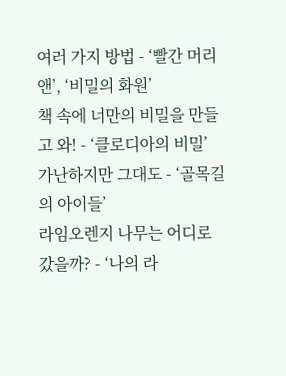여러 가지 방법 - ‘빨간 머리 앤’, ‘비밀의 화원’
책 속에 너만의 비밀을 만들고 와! - ‘클로디아의 비밀’
가난하지만 그대도 - ‘골목길의 아이들’
라임오렌지 나무는 어디로 갔을까? - ‘나의 라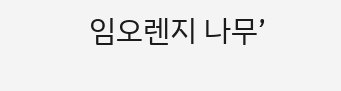임오렌지 나무’